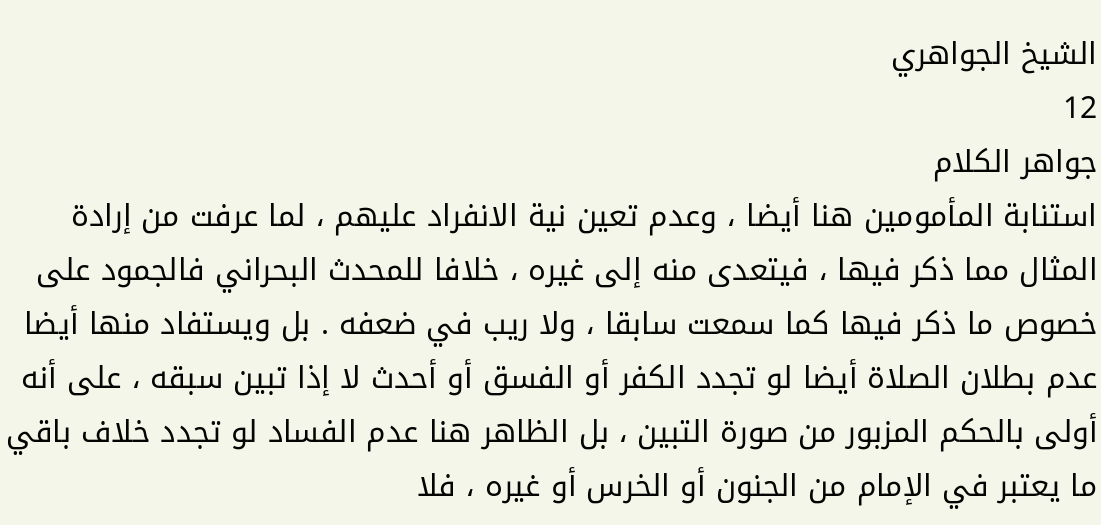الشيخ الجواهري
12
جواهر الكلام
استنابة المأمومين هنا أيضا ، وعدم تعين نية الانفراد عليهم ، لما عرفت من إرادة المثال مما ذكر فيها ، فيتعدى منه إلى غيره ، خلافا للمحدث البحراني فالجمود على خصوص ما ذكر فيها كما سمعت سابقا ، ولا ريب في ضعفه . بل ويستفاد منها أيضا عدم بطلان الصلاة أيضا لو تجدد الكفر أو الفسق أو أحدث لا إذا تبين سبقه ، على أنه أولى بالحكم المزبور من صورة التبين ، بل الظاهر هنا عدم الفساد لو تجدد خلاف باقي ما يعتبر في الإمام من الجنون أو الخرس أو غيره ، فلا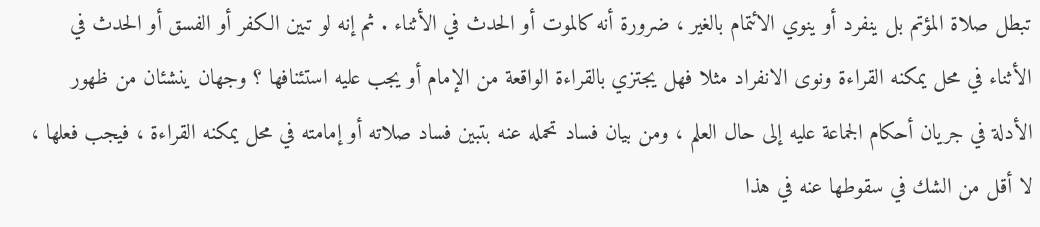تبطل صلاة المؤتم بل ينفرد أو ينوي الائتمام بالغير ، ضرورة أنه كالموت أو الحدث في الأثناء . ثم إنه لو تبين الكفر أو الفسق أو الحدث في الأثناء في محل يمكنه القراءة ونوى الانفراد مثلا فهل يجتزي بالقراءة الواقعة من الإمام أو يجب عليه استئنافها ؟ وجهان ينشئان من ظهور الأدلة في جريان أحكام الجماعة عليه إلى حال العلم ، ومن بيان فساد تحمله عنه بتبين فساد صلاته أو إمامته في محل يمكنه القراءة ، فيجب فعلها ، لا أقل من الشك في سقوطها عنه في هذا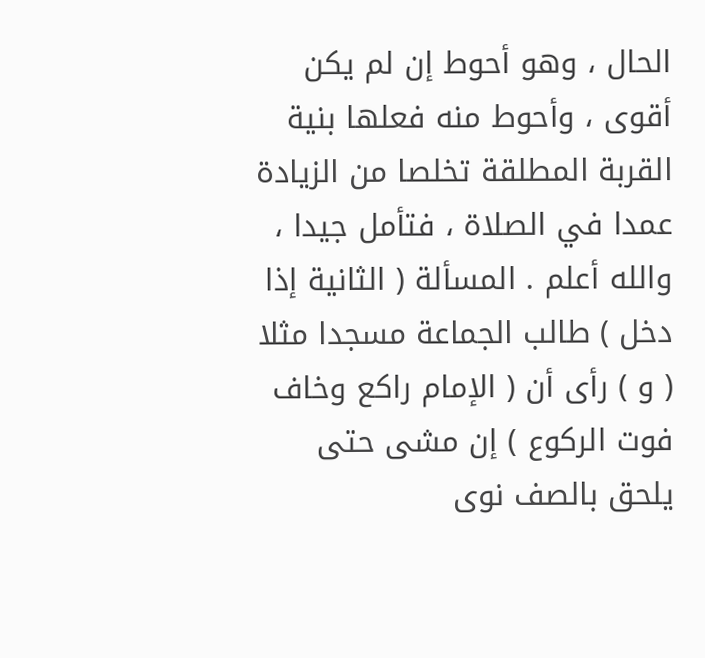الحال ، وهو أحوط إن لم يكن أقوى ، وأحوط منه فعلها بنية القربة المطلقة تخلصا من الزيادة عمدا في الصلاة ، فتأمل جيدا ، والله أعلم . المسألة ( الثانية إذا دخل ) طالب الجماعة مسجدا مثلا ( و ) رأى أن ( الإمام راكع وخاف فوت الركوع ) إن مشى حتى يلحق بالصف نوى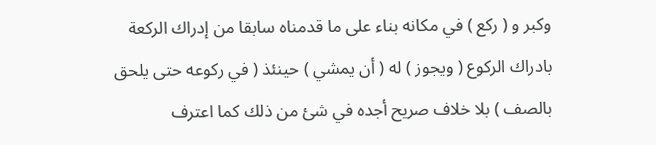وكبر و ( ركع ) في مكانه بناء على ما قدمناه سابقا من إدراك الركعة بادراك الركوع ( ويجوز ) له ( أن يمشي ) حينئذ ( في ركوعه حتى يلحق بالصف ) بلا خلاف صريح أجده في شئ من ذلك كما اعترف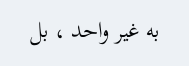به غير واحد ، بل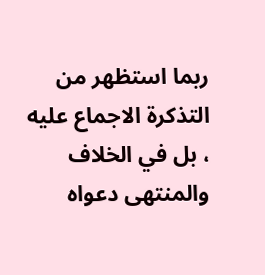ربما استظهر من التذكرة الاجماع عليه ، بل في الخلاف والمنتهى دعواه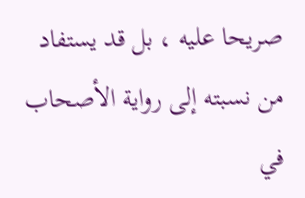صريحا عليه ، بل قد يستفاد من نسبته إلى رواية الأصحاب في